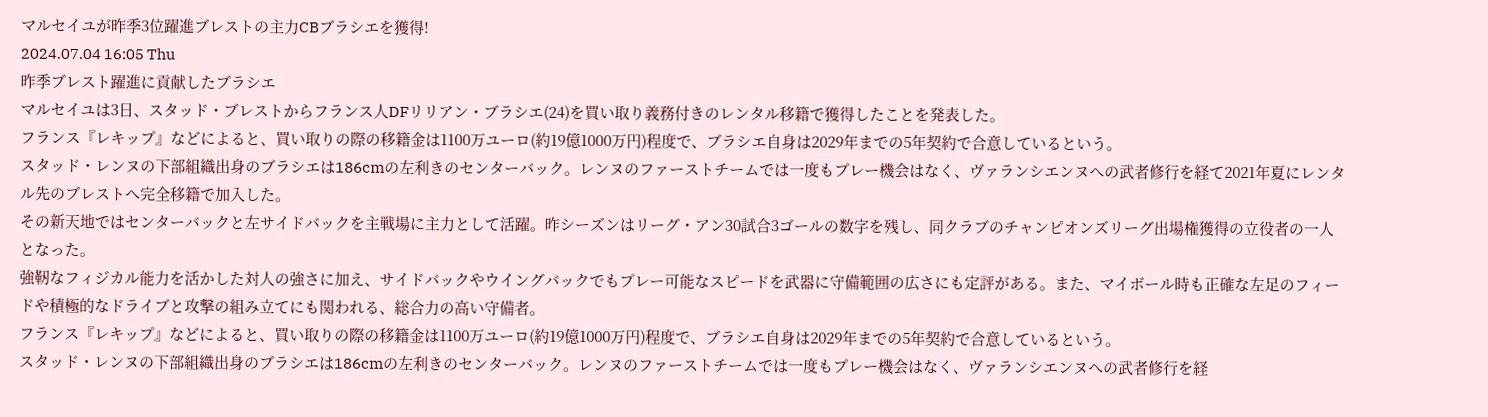マルセイユが昨季3位躍進ブレストの主力CBブラシエを獲得!
2024.07.04 16:05 Thu
昨季ブレスト躍進に貢献したブラシエ
マルセイユは3日、スタッド・ブレストからフランス人DFリリアン・ブラシエ(24)を買い取り義務付きのレンタル移籍で獲得したことを発表した。
フランス『レキップ』などによると、買い取りの際の移籍金は1100万ユーロ(約19億1000万円)程度で、ブラシエ自身は2029年までの5年契約で合意しているという。
スタッド・レンヌの下部組織出身のブラシエは186cmの左利きのセンターバック。レンヌのファーストチームでは一度もプレー機会はなく、ヴァランシエンヌへの武者修行を経て2021年夏にレンタル先のブレストへ完全移籍で加入した。
その新天地ではセンターバックと左サイドバックを主戦場に主力として活躍。昨シーズンはリーグ・アン30試合3ゴールの数字を残し、同クラブのチャンピオンズリーグ出場権獲得の立役者の一人となった。
強靭なフィジカル能力を活かした対人の強さに加え、サイドバックやウイングバックでもプレー可能なスピードを武器に守備範囲の広さにも定評がある。また、マイボール時も正確な左足のフィードや積極的なドライブと攻撃の組み立てにも関われる、総合力の高い守備者。
フランス『レキップ』などによると、買い取りの際の移籍金は1100万ユーロ(約19億1000万円)程度で、ブラシエ自身は2029年までの5年契約で合意しているという。
スタッド・レンヌの下部組織出身のブラシエは186cmの左利きのセンターバック。レンヌのファーストチームでは一度もプレー機会はなく、ヴァランシエンヌへの武者修行を経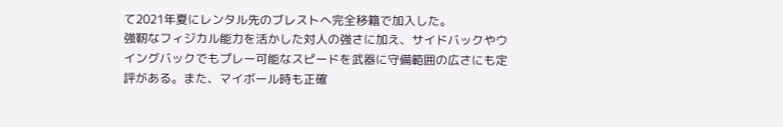て2021年夏にレンタル先のブレストへ完全移籍で加入した。
強靭なフィジカル能力を活かした対人の強さに加え、サイドバックやウイングバックでもプレー可能なスピードを武器に守備範囲の広さにも定評がある。また、マイボール時も正確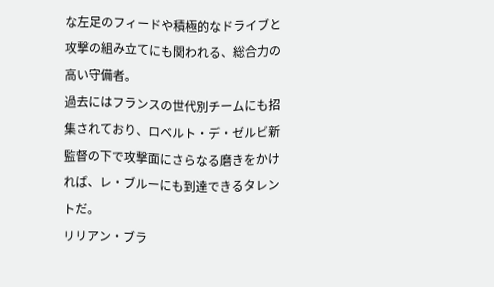な左足のフィードや積極的なドライブと攻撃の組み立てにも関われる、総合力の高い守備者。
過去にはフランスの世代別チームにも招集されており、ロベルト・デ・ゼルビ新監督の下で攻撃面にさらなる磨きをかければ、レ・ブルーにも到達できるタレントだ。
リリアン・ブラ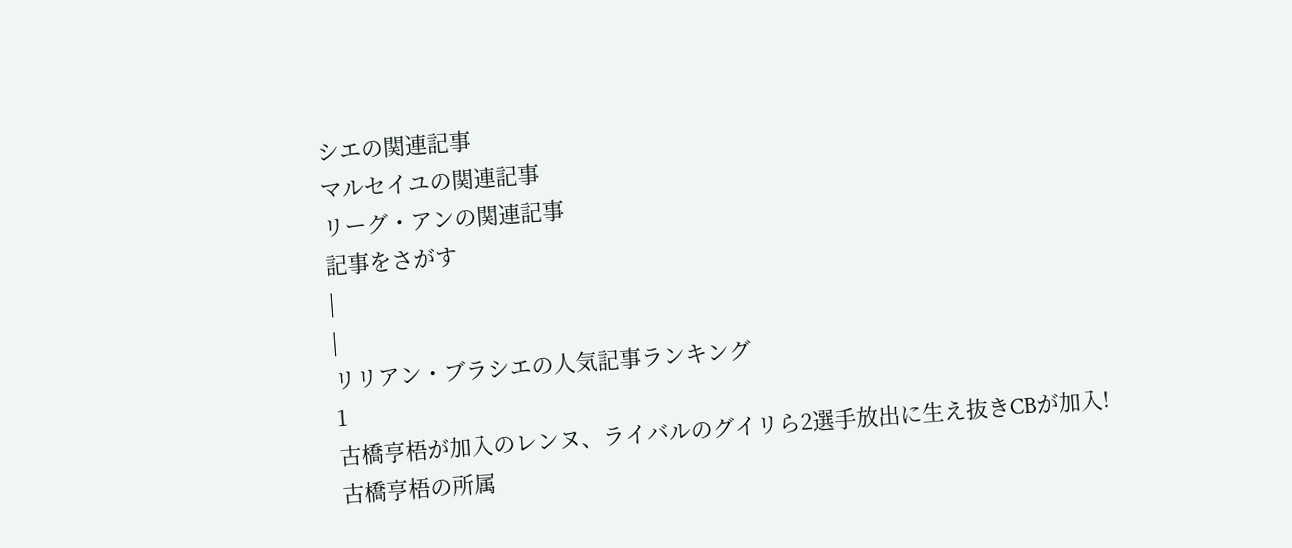シエの関連記事
マルセイユの関連記事
リーグ・アンの関連記事
記事をさがす
|
|
リリアン・ブラシエの人気記事ランキング
1
古橋亨梧が加入のレンヌ、ライバルのグイリら2選手放出に生え抜きCBが加入!
古橋亨梧の所属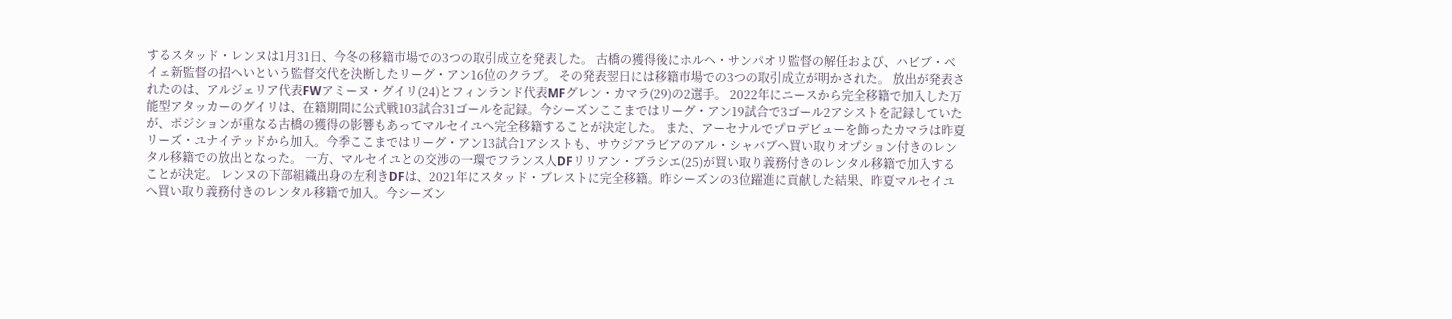するスタッド・レンヌは1月31日、今冬の移籍市場での3つの取引成立を発表した。 古橋の獲得後にホルヘ・サンパオリ監督の解任および、ハビブ・ベイェ新監督の招へいという監督交代を決断したリーグ・アン16位のクラブ。 その発表翌日には移籍市場での3つの取引成立が明かされた。 放出が発表されたのは、アルジェリア代表FWアミーヌ・グイリ(24)とフィンランド代表MFグレン・カマラ(29)の2選手。 2022年にニースから完全移籍で加入した万能型アタッカーのグイリは、在籍期間に公式戦103試合31ゴールを記録。今シーズンここまではリーグ・アン19試合で3ゴール2アシストを記録していたが、ポジションが重なる古橋の獲得の影響もあってマルセイユへ完全移籍することが決定した。 また、アーセナルでプロデビューを飾ったカマラは昨夏リーズ・ユナイテッドから加入。今季ここまではリーグ・アン13試合1アシストも、サウジアラビアのアル・シャバブへ買い取りオプション付きのレンタル移籍での放出となった。 一方、マルセイユとの交渉の一環でフランス人DFリリアン・ブラシエ(25)が買い取り義務付きのレンタル移籍で加入することが決定。 レンヌの下部組織出身の左利きDFは、2021年にスタッド・ブレストに完全移籍。昨シーズンの3位躍進に貢献した結果、昨夏マルセイユへ買い取り義務付きのレンタル移籍で加入。今シーズン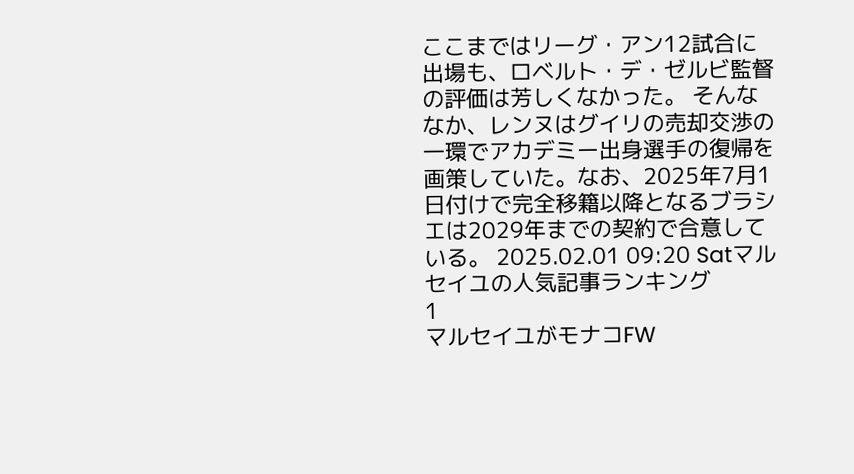ここまではリーグ・アン12試合に出場も、ロベルト・デ・ゼルビ監督の評価は芳しくなかった。 そんななか、レンヌはグイリの売却交渉の一環でアカデミー出身選手の復帰を画策していた。なお、2025年7月1日付けで完全移籍以降となるブラシエは2029年までの契約で合意している。 2025.02.01 09:20 Satマルセイユの人気記事ランキング
1
マルセイユがモナコFW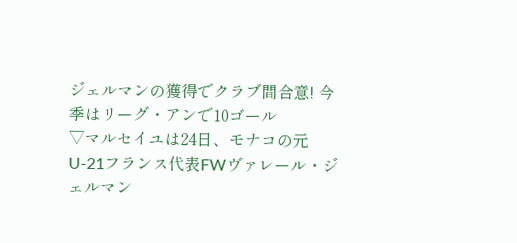ジェルマンの獲得でクラブ間合意! 今季はリーグ・アンで10ゴール
▽マルセイユは24日、モナコの元U-21フランス代表FWヴァレール・ジェルマン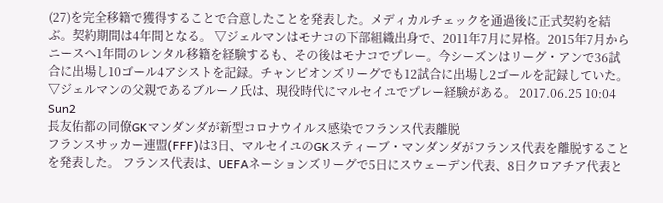(27)を完全移籍で獲得することで合意したことを発表した。メディカルチェックを通過後に正式契約を結ぶ。契約期間は4年間となる。 ▽ジェルマンはモナコの下部組織出身で、2011年7月に昇格。2015年7月からニースへ1年間のレンタル移籍を経験するも、その後はモナコでプレー。今シーズンはリーグ・アンで36試合に出場し10ゴール4アシストを記録。チャンピオンズリーグでも12試合に出場し2ゴールを記録していた。 ▽ジェルマンの父親であるブルーノ氏は、現役時代にマルセイユでプレー経験がある。 2017.06.25 10:04 Sun2
長友佑都の同僚GKマンダンダが新型コロナウイルス感染でフランス代表離脱
フランスサッカー連盟(FFF)は3日、マルセイユのGKスティーブ・マンダンダがフランス代表を離脱することを発表した。 フランス代表は、UEFAネーションズリーグで5日にスウェーデン代表、8日クロアチア代表と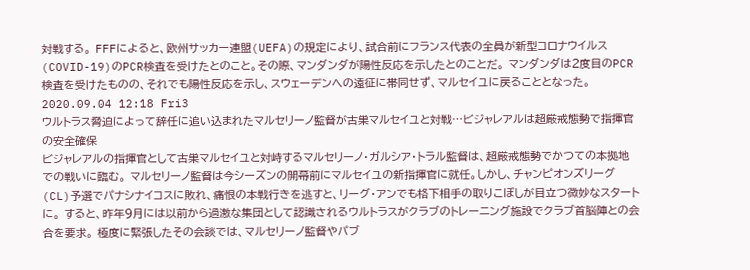対戦する。 FFFによると、欧州サッカー連盟(UEFA)の規定により、試合前にフランス代表の全員が新型コロナウイルス(COVID-19)のPCR検査を受けたとのこと。その際、マンダンダが陽性反応を示したとのことだ。 マンダンダは2度目のPCR検査を受けたものの、それでも陽性反応を示し、スウェーデンへの遠征に帯同せず、マルセイユに戻ることとなった。 2020.09.04 12:18 Fri3
ウルトラス脅迫によって辞任に追い込まれたマルセリーノ監督が古巣マルセイユと対戦…ビジャレアルは超厳戒態勢で指揮官の安全確保
ビジャレアルの指揮官として古巣マルセイユと対峙するマルセリーノ・ガルシア・トラル監督は、超厳戒態勢でかつての本拠地での戦いに臨む。 マルセリーノ監督は今シーズンの開幕前にマルセイユの新指揮官に就任。しかし、チャンピオンズリーグ(CL)予選でパナシナイコスに敗れ、痛恨の本戦行きを逃すと、リーグ・アンでも格下相手の取りこぼしが目立つ微妙なスタートに。 すると、昨年9月には以前から過激な集団として認識されるウルトラスがクラブのトレーニング施設でクラブ首脳陣との会合を要求。 極度に緊張したその会談では、マルセリーノ監督やパブ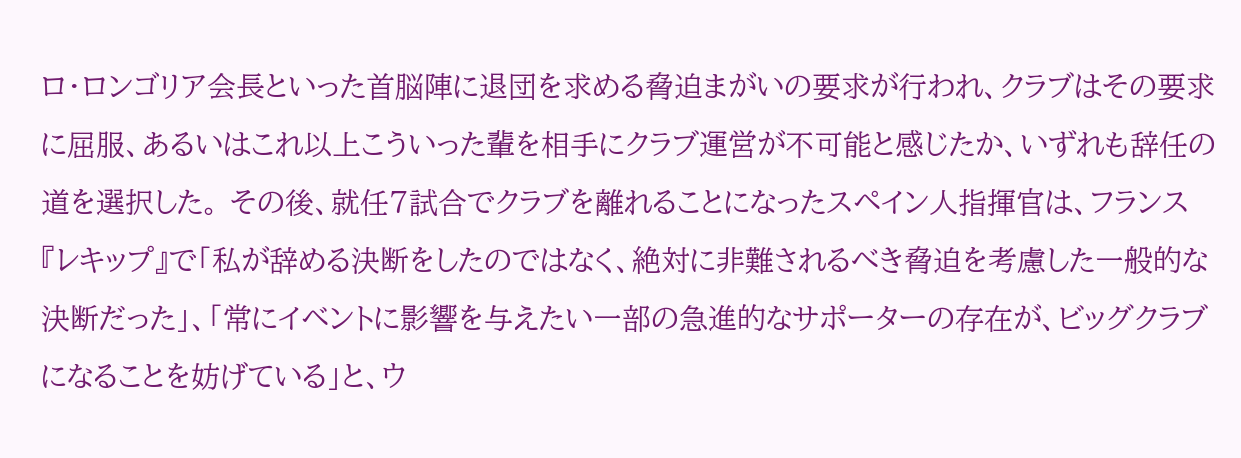ロ・ロンゴリア会長といった首脳陣に退団を求める脅迫まがいの要求が行われ、クラブはその要求に屈服、あるいはこれ以上こういった輩を相手にクラブ運営が不可能と感じたか、いずれも辞任の道を選択した。 その後、就任7試合でクラブを離れることになったスペイン人指揮官は、フランス『レキップ』で「私が辞める決断をしたのではなく、絶対に非難されるべき脅迫を考慮した一般的な決断だった」、「常にイベントに影響を与えたい一部の急進的なサポーターの存在が、ビッグクラブになることを妨げている」と、ウ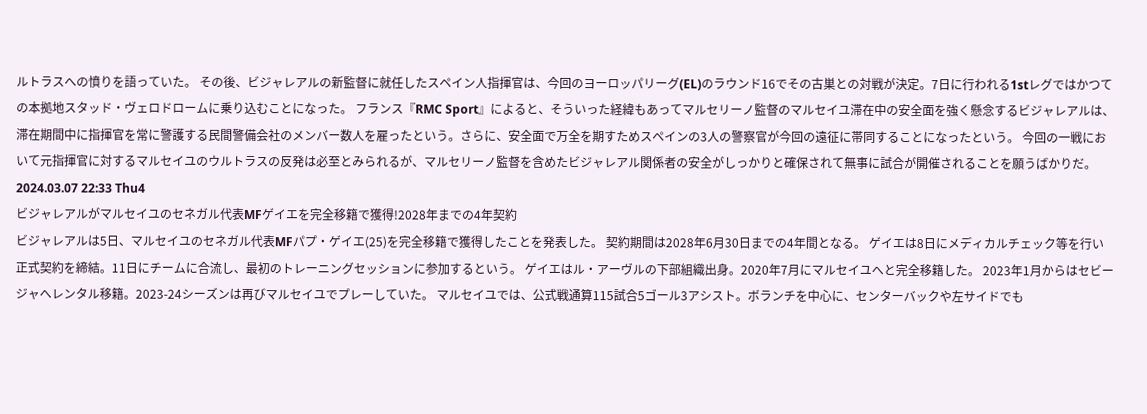ルトラスへの憤りを語っていた。 その後、ビジャレアルの新監督に就任したスペイン人指揮官は、今回のヨーロッパリーグ(EL)のラウンド16でその古巣との対戦が決定。7日に行われる1stレグではかつての本拠地スタッド・ヴェロドロームに乗り込むことになった。 フランス『RMC Sport』によると、そういった経緯もあってマルセリーノ監督のマルセイユ滞在中の安全面を強く懸念するビジャレアルは、滞在期間中に指揮官を常に警護する民間警備会社のメンバー数人を雇ったという。さらに、安全面で万全を期すためスペインの3人の警察官が今回の遠征に帯同することになったという。 今回の一戦において元指揮官に対するマルセイユのウルトラスの反発は必至とみられるが、マルセリーノ監督を含めたビジャレアル関係者の安全がしっかりと確保されて無事に試合が開催されることを願うばかりだ。 2024.03.07 22:33 Thu4
ビジャレアルがマルセイユのセネガル代表MFゲイエを完全移籍で獲得!2028年までの4年契約
ビジャレアルは5日、マルセイユのセネガル代表MFパプ・ゲイエ(25)を完全移籍で獲得したことを発表した。 契約期間は2028年6月30日までの4年間となる。 ゲイエは8日にメディカルチェック等を行い正式契約を締結。11日にチームに合流し、最初のトレーニングセッションに参加するという。 ゲイエはル・アーヴルの下部組織出身。2020年7月にマルセイユへと完全移籍した。 2023年1月からはセビージャへレンタル移籍。2023-24シーズンは再びマルセイユでプレーしていた。 マルセイユでは、公式戦通算115試合5ゴール3アシスト。ボランチを中心に、センターバックや左サイドでも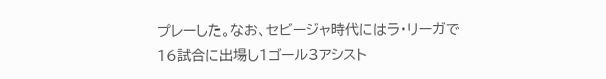プレーした。なお、セビージャ時代にはラ・リーガで16試合に出場し1ゴール3アシスト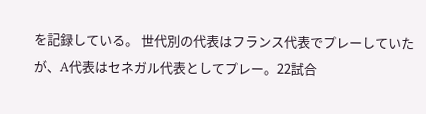を記録している。 世代別の代表はフランス代表でプレーしていたが、A代表はセネガル代表としてプレー。22試合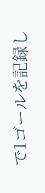で1ゴールを記録し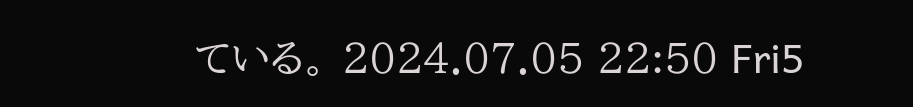ている。 2024.07.05 22:50 Fri5